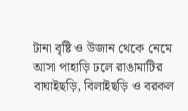টানা বৃষ্টি ও উজান থেকে নেমে আসা পাহাড়ি ঢলে রাঙামাটির বাঘাইছড়ি, বিলাইছড়ি ও বরকল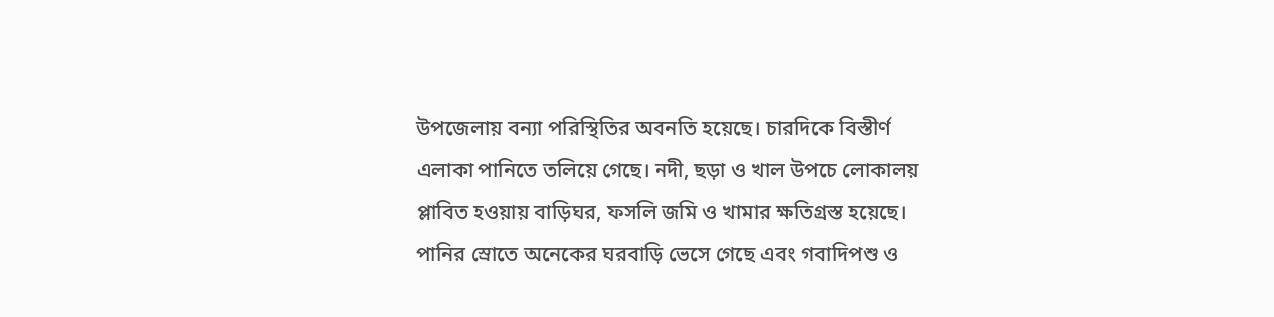উপজেলায় বন্যা পরিস্থিতির অবনতি হয়েছে। চারদিকে বিস্তীর্ণ এলাকা পানিতে তলিয়ে গেছে। নদী, ছড়া ও খাল উপচে লোকালয় প্লাবিত হওয়ায় বাড়িঘর, ফসলি জমি ও খামার ক্ষতিগ্রস্ত হয়েছে।
পানির স্রোতে অনেকের ঘরবাড়ি ভেসে গেছে এবং গবাদিপশু ও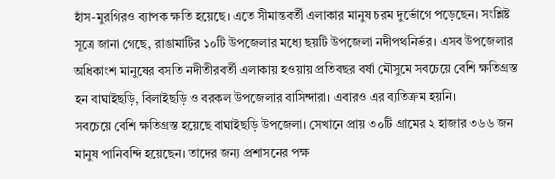হাঁস-মুরগিরও ব্যাপক ক্ষতি হয়েছে। এতে সীমান্তবর্তী এলাকার মানুষ চরম দুর্ভোগে পড়েছেন। সংশ্লিষ্ট সূত্রে জানা গেছে, রাঙামাটির ১০টি উপজেলার মধ্যে ছয়টি উপজেলা নদীপথনির্ভর। এসব উপজেলার অধিকাংশ মানুষের বসতি নদীতীরবর্তী এলাকায় হওয়ায় প্রতিবছর বর্ষা মৌসুমে সবচেয়ে বেশি ক্ষতিগ্রস্ত হন বাঘাইছড়ি, বিলাইছড়ি ও বরকল উপজেলার বাসিন্দারা। এবারও এর ব্যতিক্রম হয়নি।
সবচেয়ে বেশি ক্ষতিগ্রস্ত হয়েছে বাঘাইছড়ি উপজেলা। সেখানে প্রায় ৩০টি গ্রামের ২ হাজার ৩৬৬ জন মানুষ পানিবন্দি হয়েছেন। তাদের জন্য প্রশাসনের পক্ষ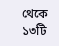থেকে ১৩টি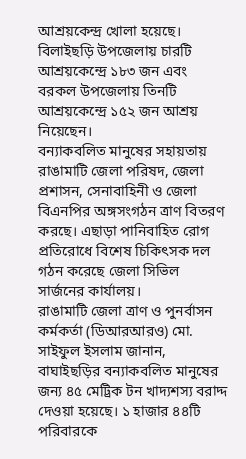আশ্রয়কেন্দ্র খোলা হয়েছে। বিলাইছড়ি উপজেলায় চারটি আশ্রয়কেন্দ্রে ১৮৩ জন এবং বরকল উপজেলায় তিনটি আশ্রয়কেন্দ্রে ১৫২ জন আশ্রয় নিয়েছেন।
বন্যাকবলিত মানুষের সহায়তায় রাঙামাটি জেলা পরিষদ, জেলা প্রশাসন, সেনাবাহিনী ও জেলা বিএনপির অঙ্গসংগঠন ত্রাণ বিতরণ করছে। এছাড়া পানিবাহিত রোগ প্রতিরোধে বিশেষ চিকিৎসক দল গঠন করেছে জেলা সিভিল সার্জনের কার্যালয়।
রাঙামাটি জেলা ত্রাণ ও পুনর্বাসন কর্মকর্তা (ডিআরআরও) মো. সাইফুল ইসলাম জানান, বাঘাইছড়ির বন্যাকবলিত মানুষের জন্য ৪৫ মেট্রিক টন খাদ্যশস্য বরাদ্দ দেওয়া হয়েছে। ১ হাজার ৪৪টি পরিবারকে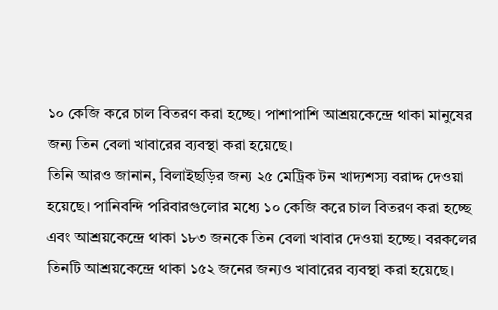১০ কেজি করে চাল বিতরণ করা হচ্ছে। পাশাপাশি আশ্রয়কেন্দ্রে থাকা মানুষের জন্য তিন বেলা খাবারের ব্যবস্থা করা হয়েছে।
তিনি আরও জানান, বিলাইছড়ির জন্য ২৫ মেট্রিক টন খাদ্যশস্য বরাদ্দ দেওয়া হয়েছে। পানিবন্দি পরিবারগুলোর মধ্যে ১০ কেজি করে চাল বিতরণ করা হচ্ছে এবং আশ্রয়কেন্দ্রে থাকা ১৮৩ জনকে তিন বেলা খাবার দেওয়া হচ্ছে। বরকলের তিনটি আশ্রয়কেন্দ্রে থাকা ১৫২ জনের জন্যও খাবারের ব্যবস্থা করা হয়েছে।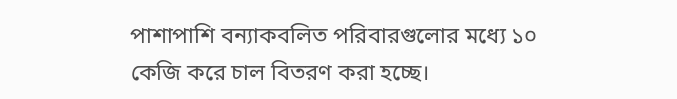পাশাপাশি বন্যাকবলিত পরিবারগুলোর মধ্যে ১০ কেজি করে চাল বিতরণ করা হচ্ছে।